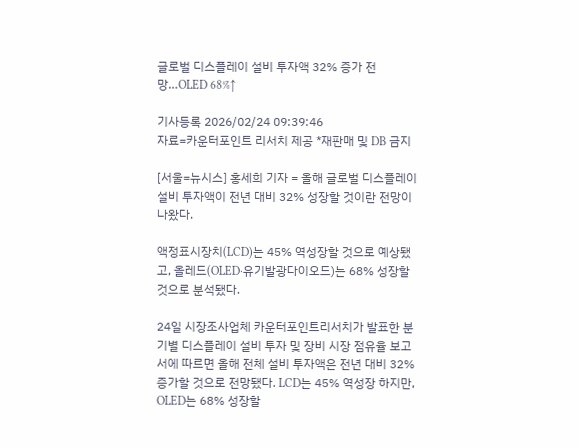글로벌 디스플레이 설비 투자액 32% 증가 전망…OLED 68%↑

기사등록 2026/02/24 09:39:46
자료=카운터포인트 리서치 제공 *재판매 및 DB 금지

[서울=뉴시스] 홍세희 기자 = 올해 글로벌 디스플레이 설비 투자액이 전년 대비 32% 성장할 것이란 전망이 나왔다.

액정표시장치(LCD)는 45% 역성장할 것으로 예상됐고, 올레드(OLED·유기발광다이오드)는 68% 성장할 것으로 분석됐다.

24일 시장조사업체 카운터포인트리서치가 발표한 분기별 디스플레이 설비 투자 및 장비 시장 점유율 보고서에 따르면 올해 전체 설비 투자액은 전년 대비 32% 증가할 것으로 전망됐다. LCD는 45% 역성장 하지만, OLED는 68% 성장할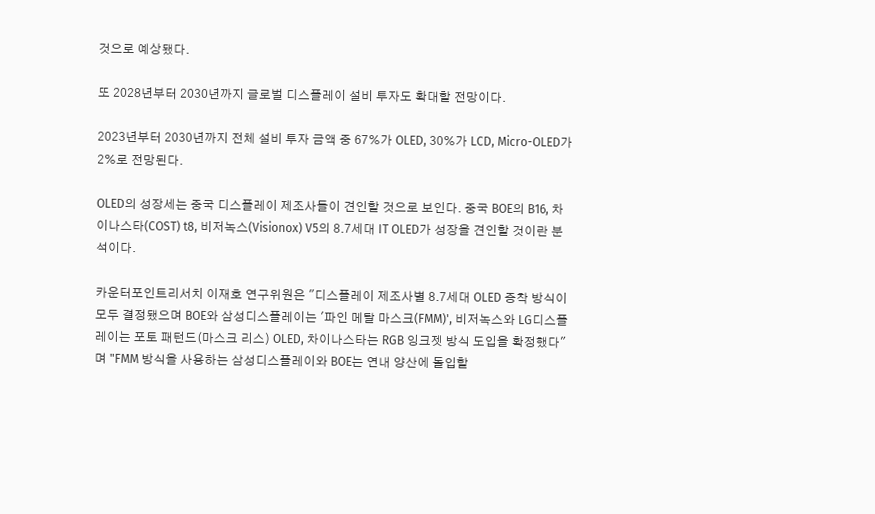것으로 예상됐다.

또 2028년부터 2030년까지 글로벌 디스플레이 설비 투자도 확대할 전망이다.

2023년부터 2030년까지 전체 설비 투자 금액 중 67%가 OLED, 30%가 LCD, Micro-OLED가 2%로 전망된다.

OLED의 성장세는 중국 디스플레이 제조사들이 견인할 것으로 보인다. 중국 BOE의 B16, 차이나스타(COST) t8, 비저녹스(Visionox) V5의 8.7세대 IT OLED가 성장을 견인할 것이란 분석이다.

카운터포인트리서치 이재호 연구위원은 "디스플레이 제조사별 8.7세대 OLED 증착 방식이 모두 결정됐으며 BOE와 삼성디스플레이는 '파인 메탈 마스크(FMM)', 비저녹스와 LG디스플레이는 포토 패턴드(마스크 리스) OLED, 차이나스타는 RGB 잉크젯 방식 도입을 확정했다"며 "FMM 방식을 사용하는 삼성디스플레이와 BOE는 연내 양산에 돌입할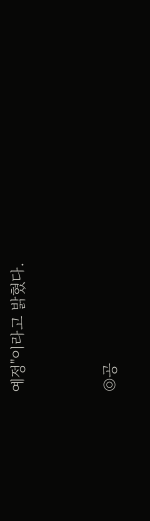예정"이라고 밝혔다.


◎공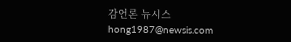감언론 뉴시스 hong1987@newsis.com